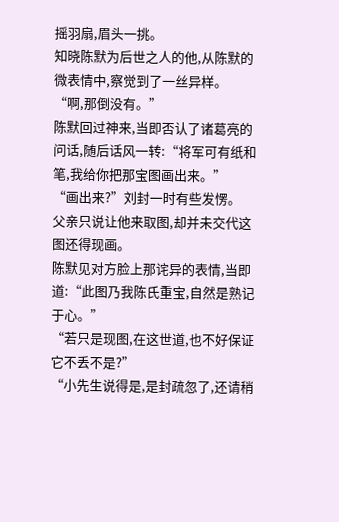摇羽扇,眉头一挑。
知晓陈默为后世之人的他,从陈默的微表情中,察觉到了一丝异样。
“啊,那倒没有。”
陈默回过神来,当即否认了诸葛亮的问话,随后话风一转:“将军可有纸和笔,我给你把那宝图画出来。”
“画出来?”刘封一时有些发愣。
父亲只说让他来取图,却并未交代这图还得现画。
陈默见对方脸上那诧异的表情,当即道:“此图乃我陈氏重宝,自然是熟记于心。”
“若只是现图,在这世道,也不好保证它不丢不是?”
“小先生说得是,是封疏忽了,还请稍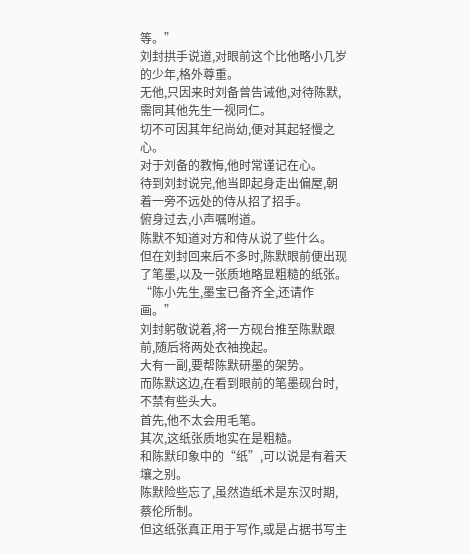等。”
刘封拱手说道,对眼前这个比他略小几岁的少年,格外尊重。
无他,只因来时刘备曾告诫他,对待陈默,需同其他先生一视同仁。
切不可因其年纪尚幼,便对其起轻慢之心。
对于刘备的教悔,他时常谨记在心。
待到刘封说完,他当即起身走出偏屋,朝着一旁不远处的侍从招了招手。
俯身过去,小声嘱咐道。
陈默不知道对方和侍从说了些什么。
但在刘封回来后不多时,陈默眼前便出现了笔墨,以及一张质地略显粗糙的纸张。
“陈小先生,墨宝已备齐全,还请作画。”
刘封躬敬说着,将一方砚台推至陈默跟前,随后将两处衣袖挽起。
大有一副,要帮陈默研墨的架势。
而陈默这边,在看到眼前的笔墨砚台时,不禁有些头大。
首先,他不太会用毛笔。
其次,这纸张质地实在是粗糙。
和陈默印象中的“纸”,可以说是有着天壤之别。
陈默险些忘了,虽然造纸术是东汉时期,蔡伦所制。
但这纸张真正用于写作,或是占据书写主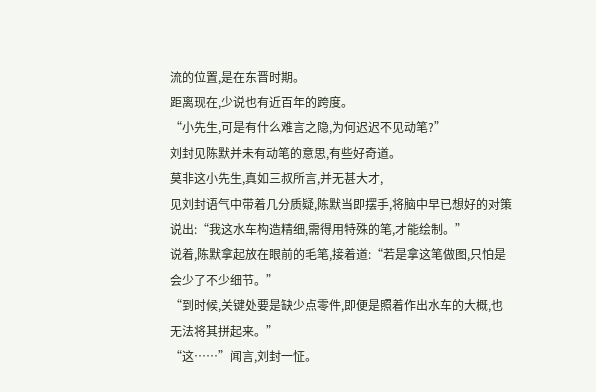流的位置,是在东晋时期。
距离现在,少说也有近百年的跨度。
“小先生,可是有什么难言之隐,为何迟迟不见动笔?”
刘封见陈默并未有动笔的意思,有些好奇道。
莫非这小先生,真如三叔所言,并无甚大才,
见刘封语气中带着几分质疑,陈默当即摆手,将脑中早已想好的对策说出:“我这水车构造精细,需得用特殊的笔,才能绘制。”
说着,陈默拿起放在眼前的毛笔,接着道:“若是拿这笔做图,只怕是会少了不少细节。”
“到时候,关键处要是缺少点零件,即便是照着作出水车的大概,也无法将其拼起来。”
“这……”闻言,刘封一怔。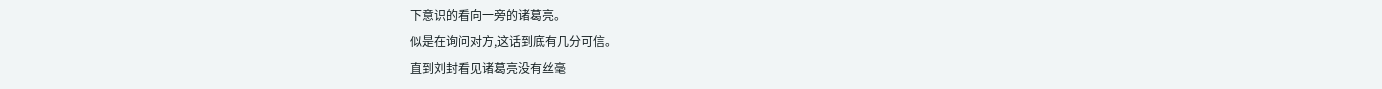下意识的看向一旁的诸葛亮。
似是在询问对方,这话到底有几分可信。
直到刘封看见诸葛亮没有丝毫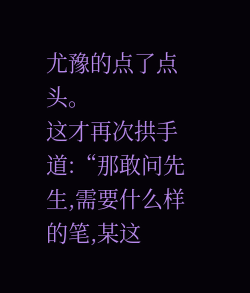尤豫的点了点头。
这才再次拱手道:“那敢问先生,需要什么样的笔,某这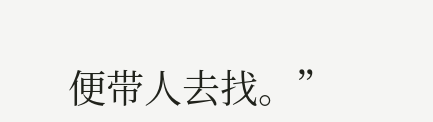便带人去找。”